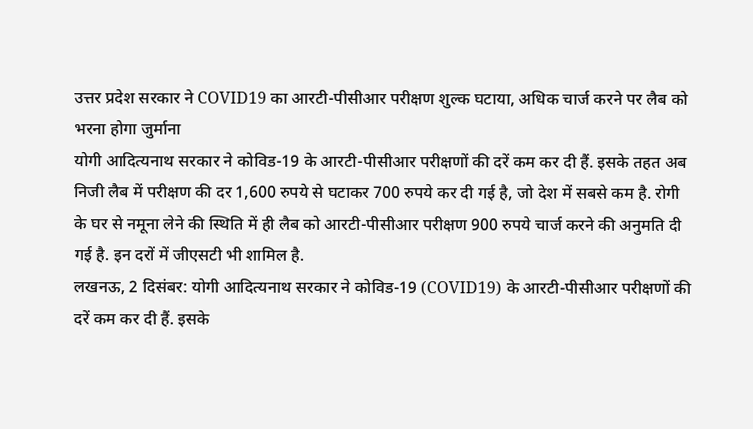उत्तर प्रदेश सरकार ने COVID19 का आरटी-पीसीआर परीक्षण शुल्क घटाया, अधिक चार्ज करने पर लैब को भरना होगा जुर्माना
योगी आदित्यनाथ सरकार ने कोविड-19 के आरटी-पीसीआर परीक्षणों की दरें कम कर दी हैं. इसके तहत अब निजी लैब में परीक्षण की दर 1,600 रुपये से घटाकर 700 रुपये कर दी गई है, जो देश में सबसे कम है. रोगी के घर से नमूना लेने की स्थिति में ही लैब को आरटी-पीसीआर परीक्षण 900 रुपये चार्ज करने की अनुमति दी गई है. इन दरों में जीएसटी भी शामिल है.
लखनऊ, 2 दिसंबर: योगी आदित्यनाथ सरकार ने कोविड-19 (COVID19) के आरटी-पीसीआर परीक्षणों की दरें कम कर दी हैं. इसके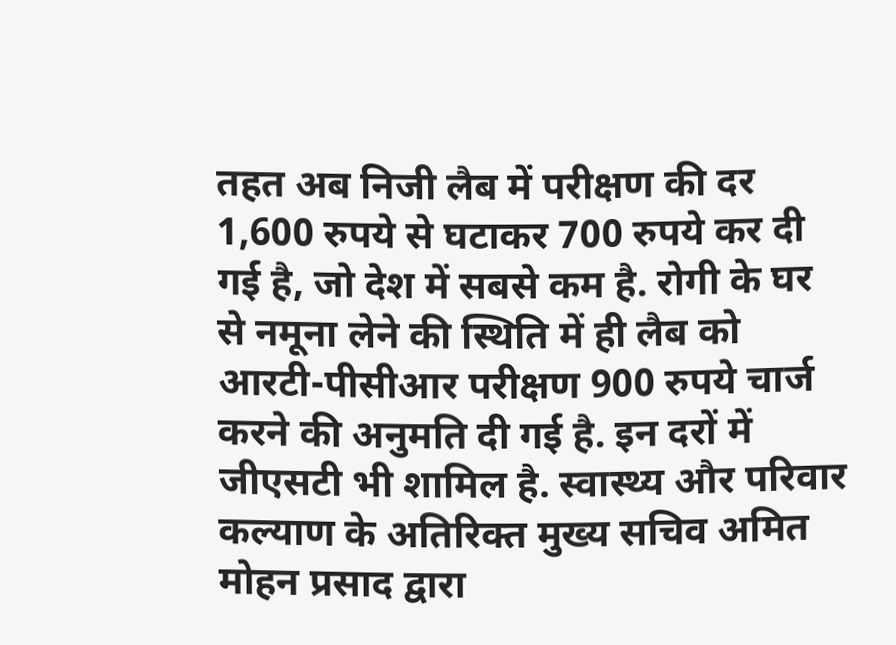तहत अब निजी लैब में परीक्षण की दर 1,600 रुपये से घटाकर 700 रुपये कर दी गई है, जो देश में सबसे कम है. रोगी के घर से नमूना लेने की स्थिति में ही लैब को आरटी-पीसीआर परीक्षण 900 रुपये चार्ज करने की अनुमति दी गई है. इन दरों में जीएसटी भी शामिल है. स्वास्थ्य और परिवार कल्याण के अतिरिक्त मुख्य सचिव अमित मोहन प्रसाद द्वारा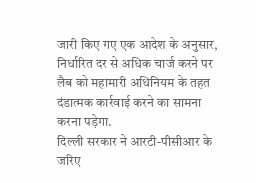जारी किए गए एक आदेश के अनुसार, निर्धारित दर से अधिक चार्ज करने पर लैब को महामारी अधिनियम के तहत दंडात्मक कार्रवाई करने का सामना करना पड़ेगा.
दिल्ली सरकार ने आरटी-पीसीआर के जरिए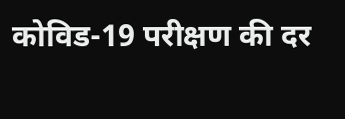कोविड-19 परीक्षण की दर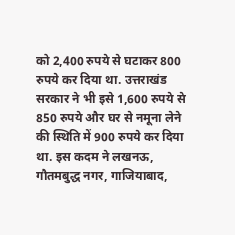को 2,400 रुपये से घटाकर 800 रुपये कर दिया था. उत्तराखंड सरकार ने भी इसे 1,600 रुपये से 850 रुपये और घर से नमूना लेने की स्थिति में 900 रुपये कर दिया था. इस कदम ने लखनऊ, गौतमबुद्ध नगर, गाजियाबाद,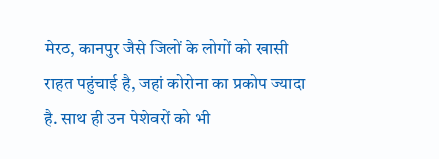मेरठ, कानपुर जैसे जिलों के लोगों को खासी राहत पहुंचाई है, जहां कोरोना का प्रकोप ज्यादा है. साथ ही उन पेशेवरों को भी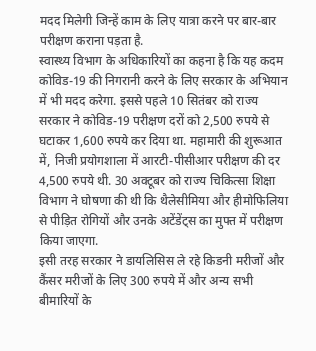मदद मिलेगी जिन्हें काम के लिए यात्रा करने पर बार-बार परीक्षण कराना पड़ता है.
स्वास्थ्य विभाग के अधिकारियों का कहना है कि यह कदम कोविड-19 की निगरानी करने के लिए सरकार के अभियान में भी मदद करेगा. इससे पहले 10 सितंबर को राज्य सरकार ने कोविड-19 परीक्षण दरों को 2,500 रुपये से घटाकर 1,600 रुपये कर दिया था. महामारी की शुरूआत में, निजी प्रयोगशाला में आरटी-पीसीआर परीक्षण की दर 4,500 रुपये थी. 30 अक्टूबर को राज्य चिकित्सा शिक्षा विभाग ने घोषणा की थी कि थैलेसीमिया और हीमोफिलिया से पीड़ित रोगियों और उनके अटेंडेंट्स का मुफ्त में परीक्षण किया जाएगा.
इसी तरह सरकार ने डायलिसिस ले रहे किडनी मरीजों और कैंसर मरीजों के लिए 300 रुपये में और अन्य सभी बीमारियों के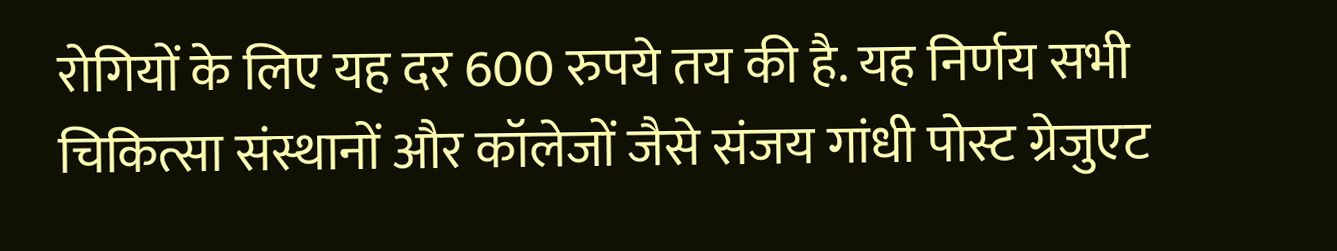रोगियों के लिए यह दर 600 रुपये तय की है. यह निर्णय सभी चिकित्सा संस्थानों और कॉलेजों जैसे संजय गांधी पोस्ट ग्रेजुएट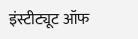इंस्टीट्यूट ऑफ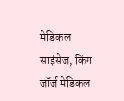मेडिकल साइंसेज, किंग जॉर्ज मेडिकल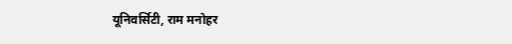यूनिवर्सिटी, राम मनोहर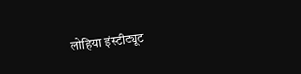लोहिया इंस्टीट्यूट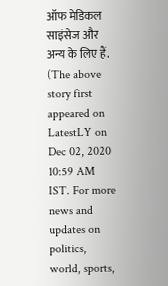ऑफ मेडिकल साइंसेज और अन्य के लिए हैं.
(The above story first appeared on LatestLY on Dec 02, 2020 10:59 AM IST. For more news and updates on politics, world, sports,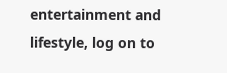entertainment and lifestyle, log on to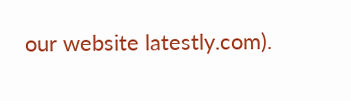our website latestly.com).